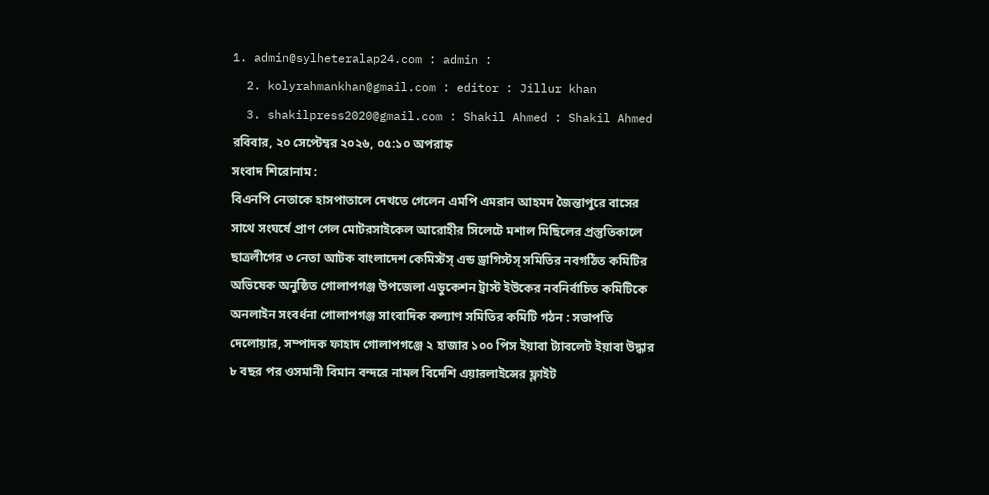1. admin@sylheteralap24.com : admin :
  2. kolyrahmankhan@gmail.com : editor : Jillur khan
  3. shakilpress2020@gmail.com : Shakil Ahmed : Shakil Ahmed
রবিবার, ২০ সেপ্টেম্বর ২০২৬, ০৫:১০ অপরাহ্ন
সংবাদ শিরোনাম :
বিএনপি নেতাকে হাসপাতালে দেখতে গেলেন এমপি এমরান আহমদ জৈন্তাপুরে বাসের সাথে সংঘর্ষে প্রাণ গেল মোটরসাইকেল আরোহীর সিলেটে মশাল মিছিলের প্রস্তুতিকালে ছাত্রলীগের ৩ নেতা আটক বাংলাদেশ কেমিস্টস্ এন্ড ড্রাগিস্টস্ সমিতির নবগঠিত কমিটির অভিষেক অনুষ্ঠিত গোলাপগঞ্জ উপজেলা এডুকেশন ট্রাস্ট ইউকের নবনির্বাচিত কমিটিকে অনলাইন সংবর্ধনা গোলাপগঞ্জ সাংবাদিক কল্যাণ সমিতির কমিটি গঠন : সভাপতি দেলোয়ার, সম্পাদক ফাহাদ গোলাপগঞ্জে ২ হাজার ১০০ পিস ইয়াবা ট্যাবলেট ইয়াবা উদ্ধার ৮ বছর পর ওসমানী বিমান বন্দরে নামল বিদেশি এয়ারলাইন্সের ফ্লাইট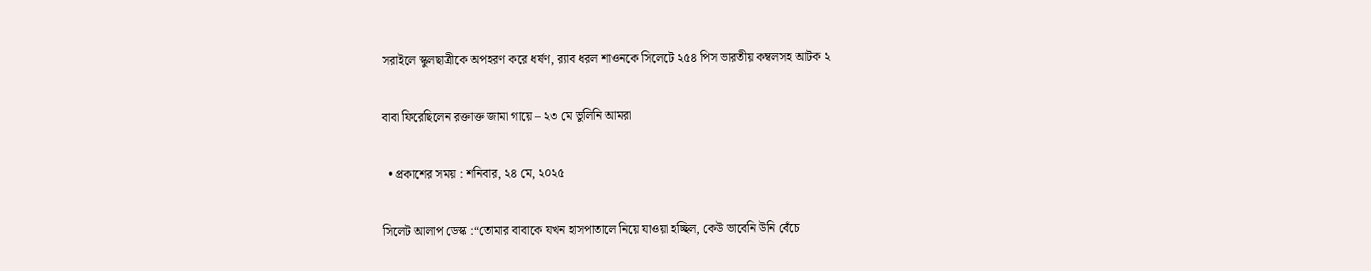সরাইলে স্কুলছাত্রীকে অপহরণ করে ধর্ষণ, র‌্যাব ধরল শাওনকে সিলেটে ২৫৪ পিস ভারতীয় কম্বলসহ আটক ২

বাবা ফিরেছিলেন রক্তাক্ত জামা গায়ে – ২৩ মে ভুলিনি আমরা

  • প্রকাশের সময় : শনিবার, ২৪ মে, ২০২৫

সিলেট আলাপ ডেস্ক :“তোমার বাবাকে যখন হাসপাতালে নিয়ে যাওয়া হচ্ছিল, কেউ ভাবেনি উনি বেঁচে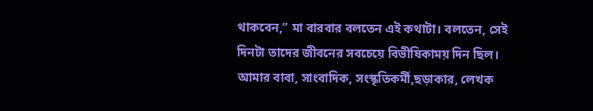থাকবেন,” মা বারবার বলতেন এই কথাটা। বলতেন, সেই দিনটা তাদের জীবনের সবচেয়ে বিভীষিকাময় দিন ছিল। আমার বাবা, সাংবাদিক, সংস্কৃতিকর্মী,ছড়াকার, লেখক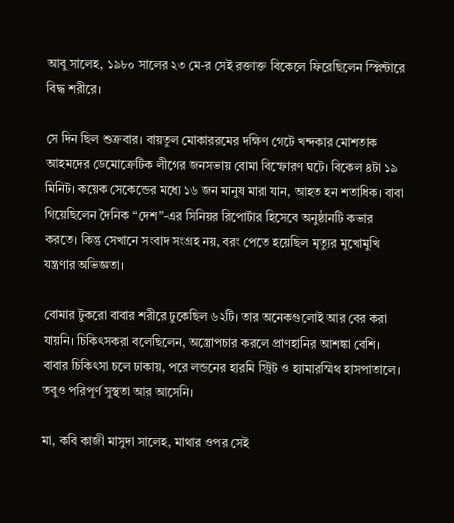আবু সালেহ, ১৯৮০ সালের ২৩ মে-র সেই রক্তাক্ত বিকেলে ফিরেছিলেন স্প্লিন্টারে বিদ্ধ শরীরে।

সে দিন ছিল শুক্রবার। বায়তুল মোকাররমের দক্ষিণ গেটে খন্দকার মোশতাক আহমদের ডেমোক্রেটিক লীগের জনসভায় বোমা বিস্ফোরণ ঘটে। বিকেল ৪টা ১৯ মিনিট। কয়েক সেকেন্ডের মধ্যে ১৬ জন মানুষ মারা যান, আহত হন শতাধিক। বাবা গিয়েছিলেন দৈনিক “দেশ”-এর সিনিয়র রিপোর্টার হিসেবে অনুষ্ঠানটি কভার করতে। কিন্তু সেখানে সংবাদ সংগ্রহ নয়, বরং পেতে হয়েছিল মৃত্যুর মুখোমুখি যন্ত্রণার অভিজ্ঞতা।

বোমার টুকরো বাবার শরীরে ঢুকেছিল ৬২টি। তার অনেকগুলোই আর বের করা যায়নি। চিকিৎসকরা বলেছিলেন, অস্ত্রোপচার করলে প্রাণহানির আশঙ্কা বেশি। বাবার চিকিৎসা চলে ঢাকায়, পরে লন্ডনের হারমি স্ট্রিট ও হ্যামারস্মিথ হাসপাতালে। তবুও পরিপূর্ণ সুস্থতা আর আসেনি।

মা, কবি কাজী মাসুদা সালেহ, মাথার ওপর সেই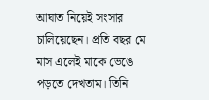আঘাত নিয়েই সংসার চালিয়েছেন। প্রতি বছর মে মাস এলেই মাকে ভেঙে পড়তে দেখতাম। তিনি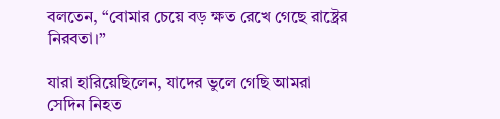বলতেন, “বোমার চেয়ে বড় ক্ষত রেখে গেছে রাষ্ট্রের নিরবতা।”

যারা হারিয়েছিলেন, যাদের ভুলে গেছি আমরা
সেদিন নিহত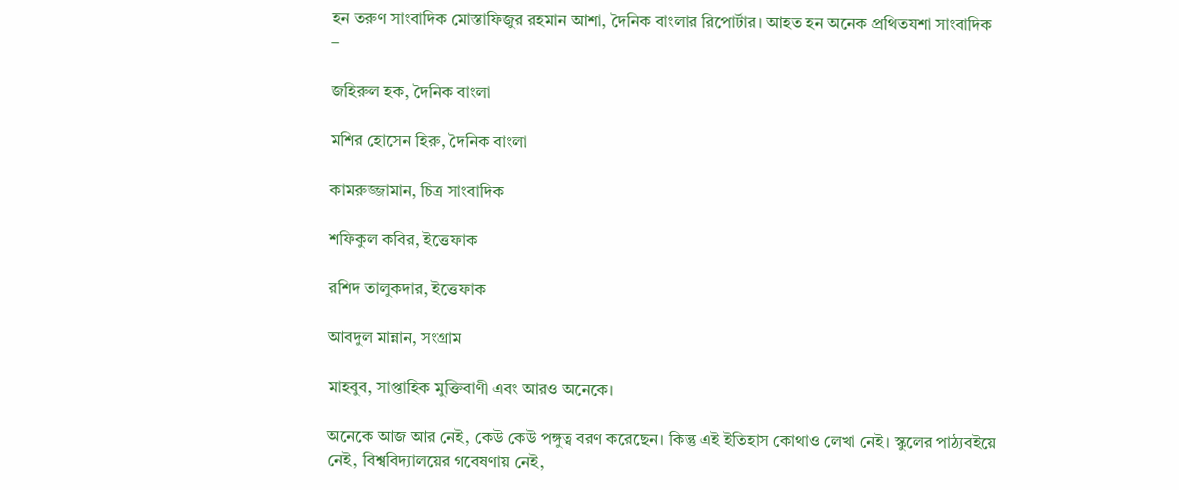হন তরুণ সাংবাদিক মোস্তাফিজুর রহমান আশা, দৈনিক বাংলার রিপোর্টার। আহত হন অনেক প্রথিতযশা সাংবাদিক –

জহিরুল হক, দৈনিক বাংলা

মশির হোসেন হিরু, দৈনিক বাংলা

কামরুজ্জামান, চিত্র সাংবাদিক

শফিকুল কবির, ইত্তেফাক

রশিদ তালুকদার, ইত্তেফাক

আবদুল মান্নান, সংগ্রাম

মাহবুব, সাপ্তাহিক মুক্তিবাণী এবং আরও অনেকে।

অনেকে আজ আর নেই, কেউ কেউ পঙ্গুত্ব বরণ করেছেন। কিন্তু এই ইতিহাস কোথাও লেখা নেই। স্কুলের পাঠ্যবইয়ে নেই, বিশ্ববিদ্যালয়ের গবেষণায় নেই,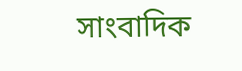সাংবাদিক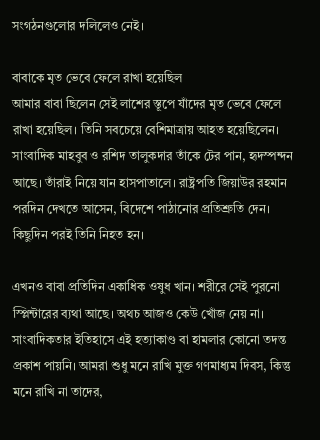সংগঠনগুলোর দলিলেও নেই।

বাবাকে মৃত ভেবে ফেলে রাখা হয়েছিল
আমার বাবা ছিলেন সেই লাশের স্তূপে যাঁদের মৃত ভেবে ফেলে রাখা হয়েছিল। তিনি সবচেয়ে বেশিমাত্রায় আহত হয়েছিলেন। সাংবাদিক মাহবুব ও রশিদ তালুকদার তাঁকে টের পান, হৃদস্পন্দন আছে। তাঁরাই নিয়ে যান হাসপাতালে। রাষ্ট্রপতি জিয়াউর রহমান পরদিন দেখতে আসেন, বিদেশে পাঠানোর প্রতিশ্রুতি দেন। কিছুদিন পরই তিনি নিহত হন।

এখনও বাবা প্রতিদিন একাধিক ওষুধ খান। শরীরে সেই পুরনো স্প্লিন্টারের ব্যথা আছে। অথচ আজও কেউ খোঁজ নেয় না। সাংবাদিকতার ইতিহাসে এই হত্যাকাণ্ড বা হামলার কোনো তদন্ত প্রকাশ পায়নি। আমরা শুধু মনে রাখি মুক্ত গণমাধ্যম দিবস, কিন্তু মনে রাখি না তাদের,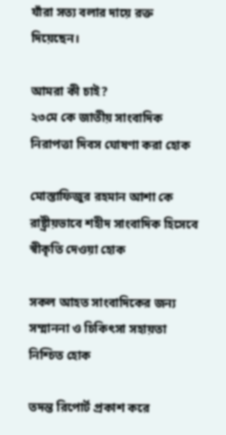যাঁরা সত্য বলার দায়ে রক্ত দিয়েছেন।

আমরা কী চাই?
২৩মে কে জাতীয় সাংবাদিক নিরাপত্তা দিবস ঘোষণা করা হোক

মোস্তাফিজুর রহমান আশা কে রাষ্ট্রীয়ভাবে শহীদ সাংবাদিক হিসেবে স্বীকৃতি দেওয়া হোক

সকল আহত সাংবাদিকের জন্য সম্মাননা ও চিকিৎসা সহায়তা নিশ্চিত হোক

তদন্ত রিপোর্ট প্রকাশ করে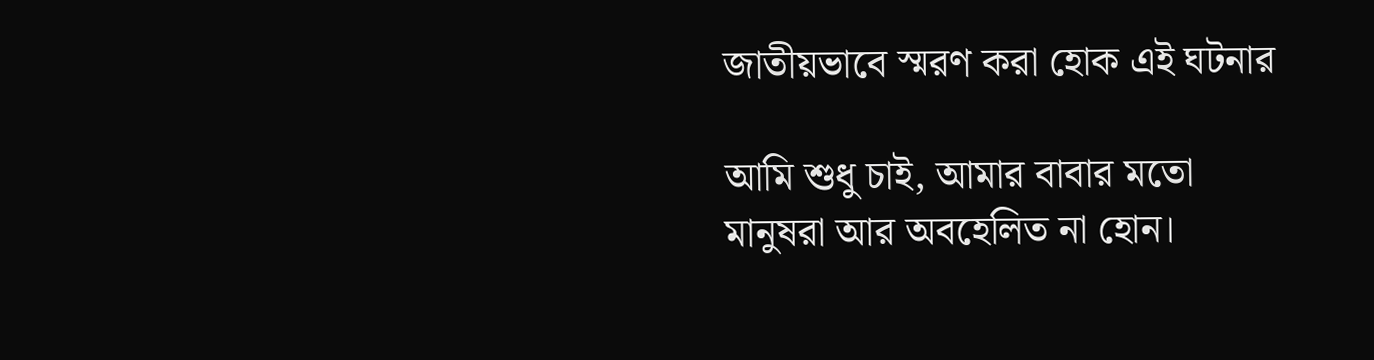জাতীয়ভাবে স্মরণ করা হোক এই ঘটনার

আমি শুধু চাই, আমার বাবার মতো মানুষরা আর অবহেলিত না হোন।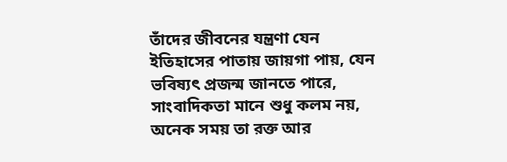তাঁদের জীবনের যন্ত্রণা যেন ইতিহাসের পাতায় জায়গা পায়, যেন ভবিষ্যৎ প্রজন্ম জানতে পারে, সাংবাদিকতা মানে শুধু কলম নয়, অনেক সময় তা রক্ত আর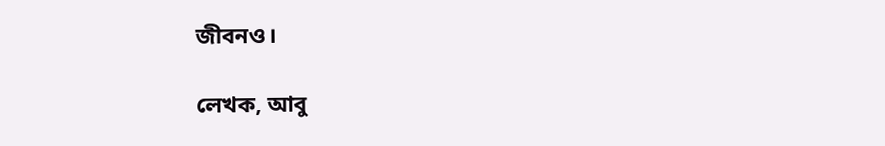জীবনও।

লেখক, আবু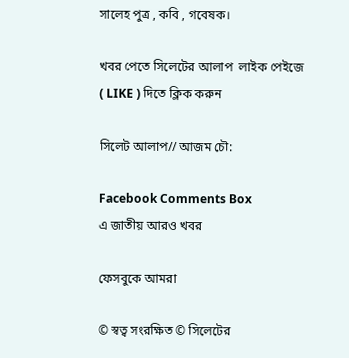সালেহ পুত্র , কবি , গবেষক।

খবর পেতে সিলেটের আলাপ  লাইক পেইজে ( LIKE ) দিতে ক্লিক করুন

সিলেট আলাপ// আজম চৌ:

Facebook Comments Box
এ জাতীয় আরও খবর

ফেসবুকে আমরা

© স্বত্ব সংরক্ষিত © সিলেটের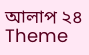আলাপ ২৪
Theme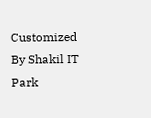Customized By Shakil IT Park